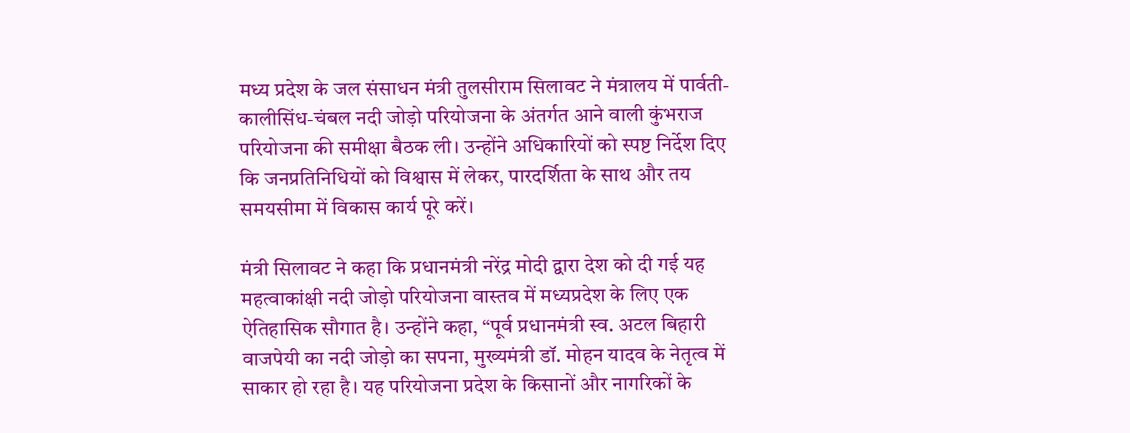मध्य प्रदेश के जल संसाधन मंत्री तुलसीराम सिलावट ने मंत्रालय में पार्वती-कालीसिंध-चंबल नदी जोड़ो परियोजना के अंतर्गत आने वाली कुंभराज परियोजना की समीक्षा बैठक ली। उन्होंने अधिकारियों को स्पष्ट निर्देश दिए कि जनप्रतिनिधियों को विश्वास में लेकर, पारदर्शिता के साथ और तय समयसीमा में विकास कार्य पूरे करें।

मंत्री सिलावट ने कहा कि प्रधानमंत्री नरेंद्र मोदी द्वारा देश को दी गई यह महत्वाकांक्षी नदी जोड़ो परियोजना वास्तव में मध्यप्रदेश के लिए एक ऐतिहासिक सौगात है। उन्होंने कहा, “पूर्व प्रधानमंत्री स्व. अटल बिहारी वाजपेयी का नदी जोड़ो का सपना, मुख्यमंत्री डॉ. मोहन यादव के नेतृत्व में साकार हो रहा है। यह परियोजना प्रदेश के किसानों और नागरिकों के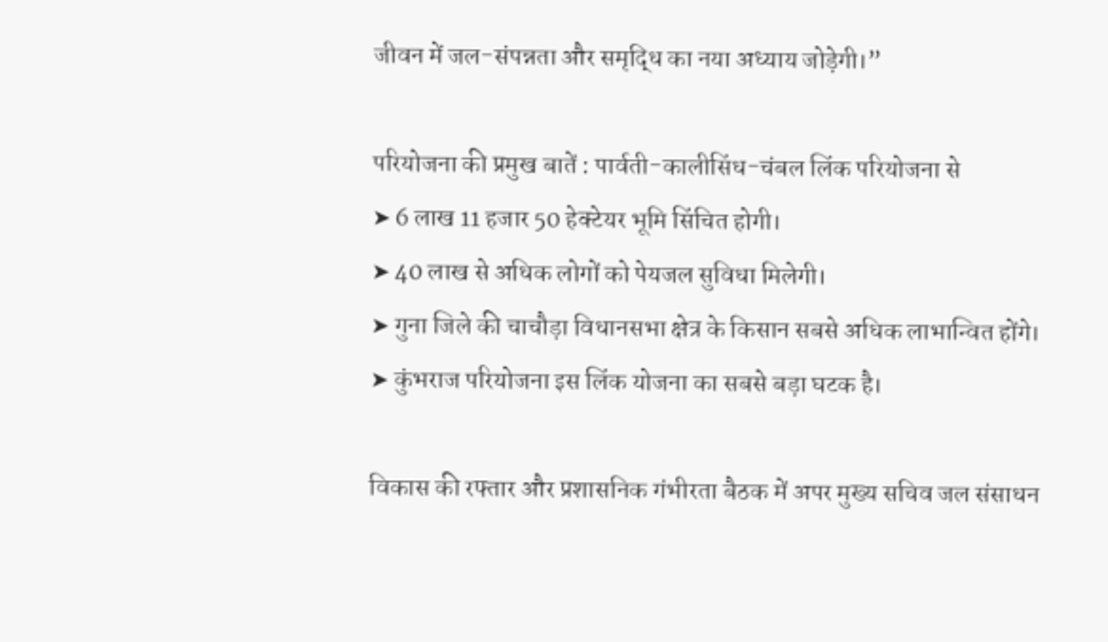जीवन में जल-संपन्नता और समृद्धि का नया अध्याय जोड़ेगी।”

परियोजना की प्रमुख बातें : पार्वती-कालीसिंध-चंबल लिंक परियोजना से
➤ 6 लाख 11 हजार 50 हेक्टेयर भूमि सिंचित होगी।
➤ 40 लाख से अधिक लोगों को पेयजल सुविधा मिलेगी।
➤ गुना जिले की चाचौड़ा विधानसभा क्षेत्र के किसान सबसे अधिक लाभान्वित होंगे।
➤ कुंभराज परियोजना इस लिंक योजना का सबसे बड़ा घटक है।

विकास की रफ्तार और प्रशासनिक गंभीरता बैठक में अपर मुख्य सचिव जल संसाधन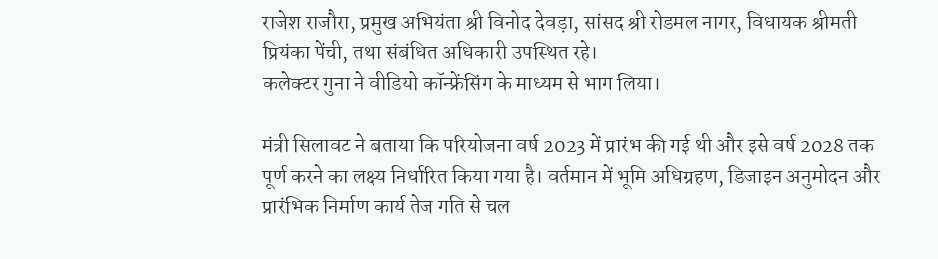राजेश राजौरा, प्रमुख अभियंता श्री विनोद देवड़ा, सांसद श्री रोडमल नागर, विधायक श्रीमती प्रियंका पेंची, तथा संबंधित अधिकारी उपस्थित रहे।
कलेक्टर गुना ने वीडियो कॉन्फ्रेंसिंग के माध्यम से भाग लिया।

मंत्री सिलावट ने बताया कि परियोजना वर्ष 2023 में प्रारंभ की गई थी और इसे वर्ष 2028 तक पूर्ण करने का लक्ष्य निर्धारित किया गया है। वर्तमान में भूमि अधिग्रहण, डिजाइन अनुमोदन और प्रारंभिक निर्माण कार्य तेज गति से चल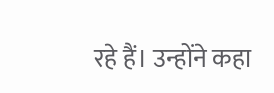रहे हैं। उन्होंने कहा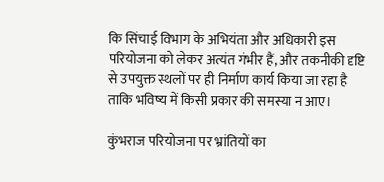कि सिंचाई विभाग के अभियंता और अधिकारी इस परियोजना को लेकर अत्यंत गंभीर हैं, और तकनीकी दृष्टि से उपयुक्त स्थलों पर ही निर्माण कार्य किया जा रहा है ताकि भविष्य में किसी प्रकार की समस्या न आए।

कुंभराज परियोजना पर भ्रांतियों का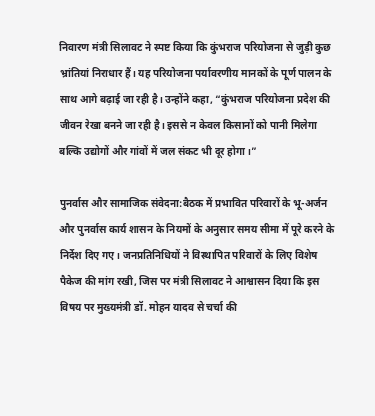निवारण मंत्री सिलावट ने स्पष्ट किया कि कुंभराज परियोजना से जुड़ी कुछ भ्रांतियां निराधार हैं। यह परियोजना पर्यावरणीय मानकों के पूर्ण पालन के साथ आगे बढ़ाई जा रही है। उन्होंने कहा, “कुंभराज परियोजना प्रदेश की जीवन रेखा बनने जा रही है। इससे न केवल किसानों को पानी मिलेगा बल्कि उद्योगों और गांवों में जल संकट भी दूर होगा।”

पुनर्वास और सामाजिक संवेदना:बैठक में प्रभावित परिवारों के भू-अर्जन और पुनर्वास कार्य शासन के नियमों के अनुसार समय सीमा में पूरे करने के निर्देश दिए गए। जनप्रतिनिधियों ने विस्थापित परिवारों के लिए विशेष पैकेज की मांग रखी, जिस पर मंत्री सिलावट ने आश्वासन दिया कि इस विषय पर मुख्यमंत्री डॉ. मोहन यादव से चर्चा की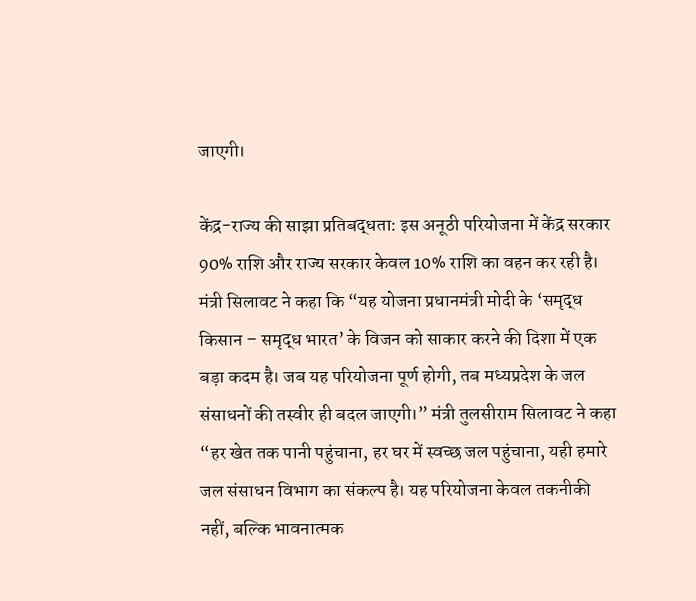जाएगी।

केंद्र-राज्य की साझा प्रतिबद्धता: इस अनूठी परियोजना में केंद्र सरकार 90% राशि और राज्य सरकार केवल 10% राशि का वहन कर रही है। मंत्री सिलावट ने कहा कि “यह योजना प्रधानमंत्री मोदी के ‘समृद्ध किसान – समृद्ध भारत’ के विजन को साकार करने की दिशा में एक बड़ा कदम है। जब यह परियोजना पूर्ण होगी, तब मध्यप्रदेश के जल संसाधनों की तस्वीर ही बदल जाएगी।” मंत्री तुलसीराम सिलावट ने कहा “हर खेत तक पानी पहुंचाना, हर घर में स्वच्छ जल पहुंचाना, यही हमारे जल संसाधन विभाग का संकल्प है। यह परियोजना केवल तकनीकी नहीं, बल्कि भावनात्मक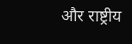और राष्ट्रीय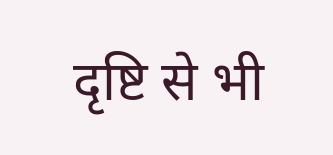दृष्टि से भी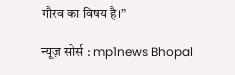गौरव का विषय है।”

न्यूज़ सोर्स : mp1news Bhopal